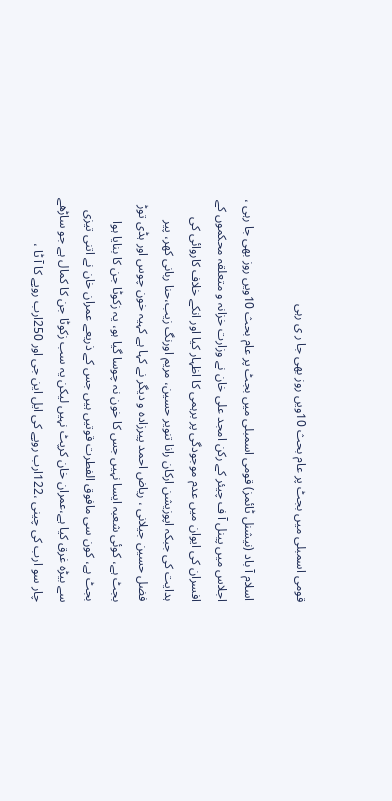قومی اسمبلی میں بجٹ پر عام بحث 10ویں روز بھی جا ر ی رہی

اسلام آ باد (نیشنل ٹائمز) قومی اسمبلی میں بجٹ پر عام بحث 10ویں روز بھی جا رہی ، اجلاس میں پینل آ ف چیئر کے رکن امجد علی خان نے وزارت خزانہ و متعلقہ محکموں کے افسران کی ایوان میں عدم موجودگی پر برہمی کا اظہار کیا اور انکے خلاف کاروائی کی ہدایت کی جبکہ اپوزیشن ارکان رانا تنویر حسین، مریم اورنگ زیب،حنا ربانی کھر، پیر فضل حسین جیلانی ، ریاض احمد پیرزادہ و دیگر نے کہا ہے کہیہ خون چوس اور ہڈی توڑ بجٹ ہے، کوئی شعبہ ایسا نہیں جس کا خون نہ چوسا گیا ہو، یہ زکوٹا جن کا بنایا ہوا بجٹ ہے، کون سی مافوق الفطرت قوتیں ہیں جس کے ذریعے عمران خان نے اتنی تیزی سے بیڑہ غرق کیا ہے،عمران خان کرپٹ نہیں لیکن یہ سب زکوٹا جن کا کمال ہے جو ساڑھے چار سو ارب کی چینی ،122ارب روپے کی ایل این جی اور 250ارب روپے کا آ ٹا ،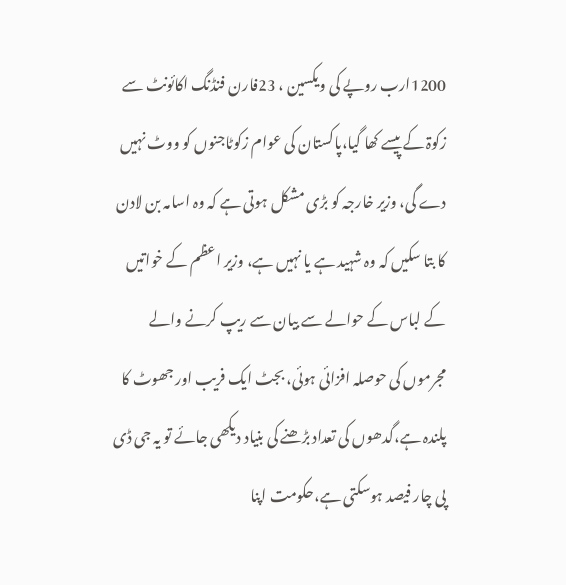1200ارب روپے کی ویکسین ، 23فارن فنڈنگ اکائونٹ سے زکوۃ کے پیسے کھا گیا،پاکستان کی عوام زکوٹاجنوں کو ووٹ نہیں دے گی، وزیر خارجہ کو بڑی مشکل ہوتی ہے کہ وہ اسامہ بن لادن کا بتا سکیں کہ وہ شہید ہے یا نہیں ہے، وزیر اعظم کے خواتیں کے لباس کے حوالے سے بیان سے ریپ کرنے والے مجرموں کی حوصلہ افزائی ہوئی، بجٹ ایک فریب اور جھوٹ کا پلندہ ہے،گدھوں کی تعداد بڑھنے کی بنیاد دیکھی جائے تو یہ جی ڈی پی چار فیصد ہوسکتی ہے،حکومت اپنا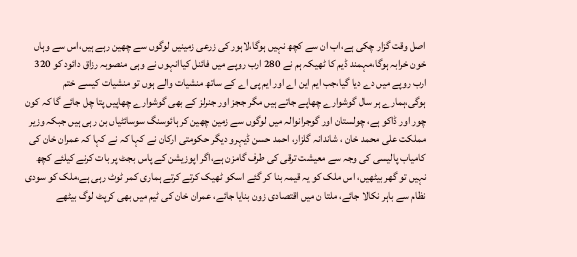اصل وقت گزار چکی ہے،اب ان سے کچھ نہیں ہوگا،لاہور کی زرعی زمینیں لوگوں سے چھین رہے ہیں،اس سے وہاں خون خرابہ ہوگا،مہمند ڈیم کا ٹھیکہ ہم نے 280 ارب روپے میں فائنل کیاانہوں نے وہی منصوبہ رزاق دائود کو 320 ارب روپے میں دے دیا گیا،جب ایم این اے اور ایم پی اے کے ساتھ منشیات والے ہوں تو منشیات کیسے ختم ہوگی،ہمارے ہر سال گوشوارے چھاپے جاتے ہیں مگر ججز اور جنرلز کے بھی گوشوارے چھاپیں پتا چل جائے گا کہ کون چور اور ڈاکو ہے، چولستان اور گوجرانوالہ میں لوگوں سے زمین چھین کر ہائوسنگ سوسائٹیاں بن رہی ہیں جبکہ وزیر مملکت علی محمد خان ، شاندانہ گلزار، احمد حسن ڈیہرو دیگر حکومتی ارکان نے کہا کہ نے کہا کہ عمران خان کی کامیاب پالیسی کی وجہ سے معیشت ترقی کی طرف گامزن ہے،اگر اپوزیشن کے پاس بجٹ پر بات کرنے کیلئے کچھ نہیں تو گھر بیٹھیں، اس ملک کو یہ قیمہ بنا کر گئے اسکو ٹھیک کرتے کرتے ہماری کمر ٹوٹ رہی ہے،ملک کو سودی نظام سے باہر نکالا جائے، ملتا ن میں اقتصادی زون بنایا جائے، عمران خان کی ٹیم میں بھی کرپٹ لوگ بیٹھے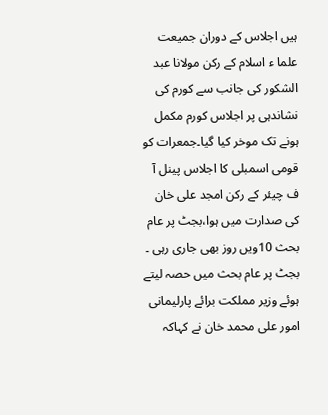ہیں اجلاس کے دوران جمیعت علما ء اسلام کے رکن مولانا عبد الشکور کی جانب سے کورم کی نشاندہی پر اجلاس کورم مکمل ہونے تک موخر کیا گیا۔جمعرات کو قومی اسمبلی کا اجلاس پینل آ ف چیئر کے رکن امجد علی خان کی صدارت میں ہوا،بجٹ پر عام بحث 10ویں روز بھی جاری رہی ۔ بجٹ پر عام بحث میں حصہ لیتے ہوئے وزیر مملکت برائے پارلیمانی امور علی محمد خان نے کہاکہ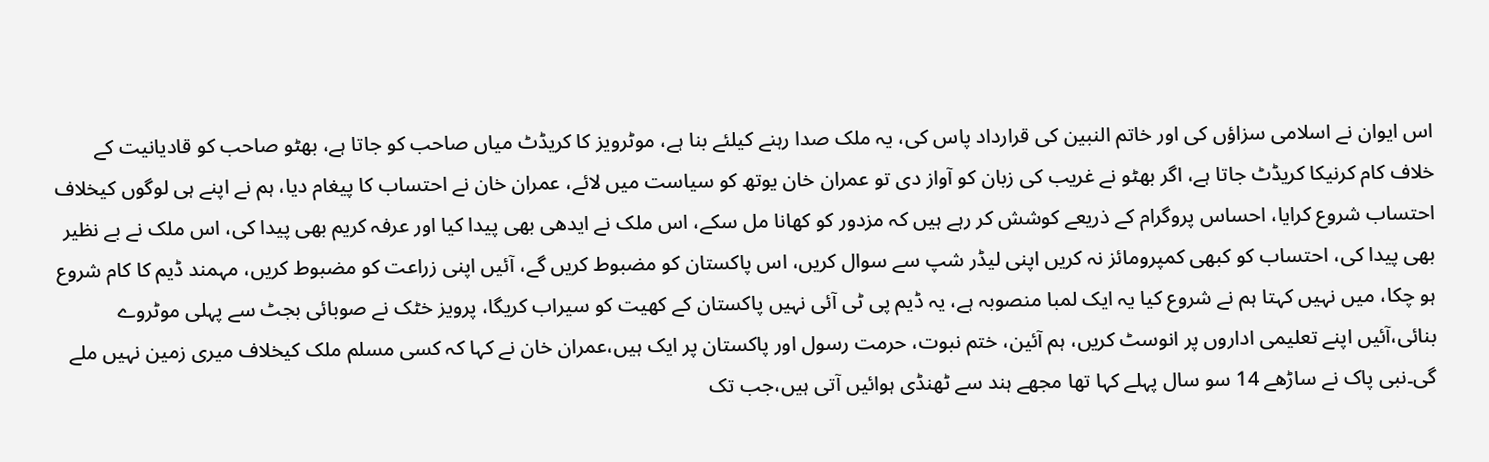اس ایوان نے اسلامی سزاؤں کی اور خاتم النبین کی قرارداد پاس کی، یہ ملک صدا رہنے کیلئے بنا ہے، موٹرویز کا کریڈٹ میاں صاحب کو جاتا ہے، بھٹو صاحب کو قادیانیت کے خلاف کام کرنیکا کریڈٹ جاتا ہے، اگر بھٹو نے غریب کی زبان کو آواز دی تو عمران خان یوتھ کو سیاست میں لائے، عمران خان نے احتساب کا پیغام دیا، ہم نے اپنے ہی لوگوں کیخلاف احتساب شروع کرایا، احساس پروگرام کے ذریعے کوشش کر رہے ہیں کہ مزدور کو کھانا مل سکے، اس ملک نے ایدھی بھی پیدا کیا اور عرفہ کریم بھی پیدا کی، اس ملک نے بے نظیر بھی پیدا کی، احتساب کو کبھی کمپرومائز نہ کریں اپنی لیڈر شپ سے سوال کریں، اس پاکستان کو مضبوط کریں گے، آئیں اپنی زراعت کو مضبوط کریں، مہمند ڈیم کا کام شروع ہو چکا، میں نہیں کہتا ہم نے شروع کیا یہ ایک لمبا منصوبہ ہے، یہ ڈیم پی ٹی آئی نہیں پاکستان کے کھیت کو سیراب کریگا، پرویز خٹک نے صوبائی بجٹ سے پہلی موٹروے بنائی،آئیں اپنے تعلیمی اداروں پر انوسٹ کریں، ہم آئین، ختم نبوت، حرمت رسول اور پاکستان پر ایک ہیں،عمران خان نے کہا کہ کسی مسلم ملک کیخلاف میری زمین نہیں ملے گی۔نبی پاک نے ساڑھے 14 سو سال پہلے کہا تھا مجھے ہند سے ٹھنڈی ہوائیں آتی ہیں،جب تک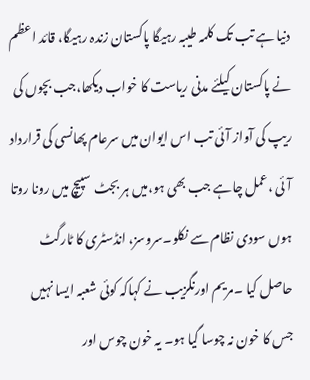دنیا ہے تب تک کلمہ طیبہ رہیگا پاکستان زندہ رہیگا، قائد اعظم نے پاکستان کیلئے مدنی ریاست کا خواب دیکھا،جب بچوں کی ریپ کی آواز آئی تب اس ایوان میں سرعام پھانسی کی قرارداد آئی ،عمل چاہے جب بھی ہو،میں ہر بجٹ سپیچ میں رونا روتا ہوں سودی نظام سے نکلو۔سروسز، انڈسٹری کا ٹارگٹ حاصل کیا ۔مریم اورنگزیب نے کہاکہ کوئی شعبہ ایسا نہیں جس کا خون نہ چوسا گیا ہو۔ یہ خون چوس اور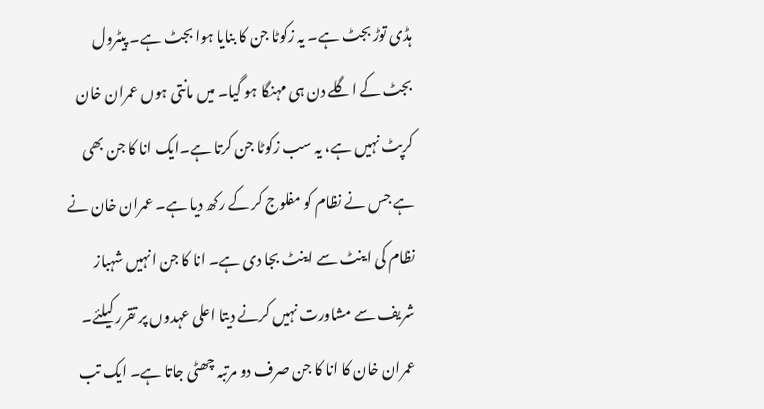ہڈی توڑ بجٹ ہے۔ یہ زکوٹا جن کا بنایا ہوا بجٹ ہے۔ پیٹرول بجٹ کے اگلے دن ہی مہنگا ہو گیا۔ میں مانتی ہوں عمران خان کرپٹ نہیں ہے، یہ سب زکوٹا جن کرتا ہے۔ایک انا کا جن بھی ہے جس نے نظام کو مفلوج کر کے رکھ دیا ہے۔ عمران خان نے نظام کی اینٹ سے اینٹ بجا دی ہے۔ انا کا جن انہیں شہباز شریف سے مشاورت نہیں کرنے دیتا اعلی عہدوں پر تقرر کیلئے۔ عمران خان کا انا کا جن صرف دو مرتبہ چھٹی جاتا ہے۔ ایک تب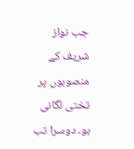جب نواز شریف کے منصوبوں پر تختی لگانی ہو۔ دوسرا تب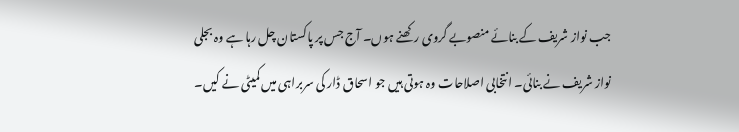جب نواز شریف کے بنائے منصوبے گروی رکھنے ہوں۔ آج جس پر پاکستان چل رہا ہے وہ بجلی نواز شریف نے بنائی۔ انتخابی اصلاحات وہ ہوتی ہیں جو اسحاق ڈار کی سربراہی میں کمیٹی نے کیں۔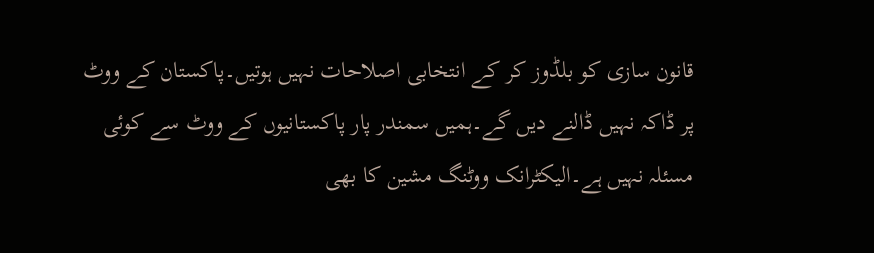قانون سازی کو بلڈوز کر کے انتخابی اصلاحات نہیں ہوتیں۔پاکستان کے ووٹ پر ڈاکہ نہیں ڈالنے دیں گے۔ہمیں سمندر پار پاکستانیوں کے ووٹ سے کوئی مسئلہ نہیں ہے۔الیکٹرانک ووٹنگ مشین کا بھی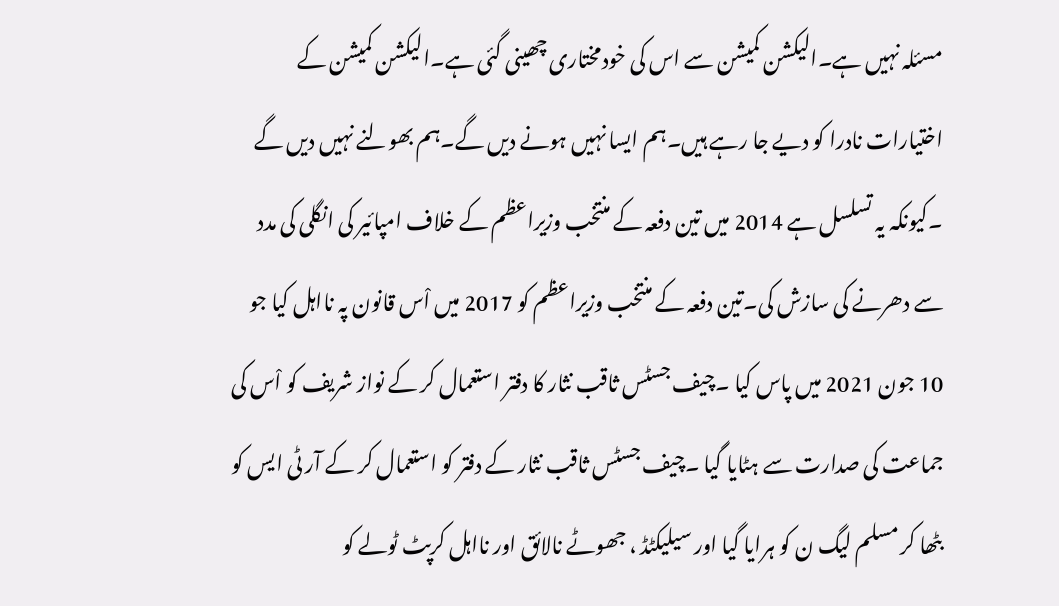مسئلہ نہیں ہے۔الیکشن کمیشن سے اس کی خودمختاری چھینی گئی ہے۔الیکشن کمیشن کے اختیارات نادرا کو دیے جا رہے ہیں۔ہم ایسا نہیں ہونے دیں گے۔ہم بھولنے نہیں دیں گے ۔کیونکہ یہ تسلسل ہے 2014 میں تین دفعہ کے منتخب وزیراعظم کے خلاف امپائیر کی انگلی کی مدد سے دھرنے کی سازش کی۔تین دفعہ کے منتخب وزیراعظم کو 2017 میں اْس قانون پہ نااہل کیا جو 10 جون 2021 میں پاس کیا ۔چیف جسٹس ثاقب نثار کا دفتر استعمال کر کے نواز شریف کو اْس کی جماعت کی صدارت سے ہٹایا گیا ۔چیف جسٹس ثاقب نثار کے دفتر کو استعمال کر کے آر ٹی ایس کو بٹھا کر مسلم لیگ ن کو ہرایا گیا اور سیلیکٹڈ ، جھوٹے نالائق اور نااہل کرپٹ ٹولے کو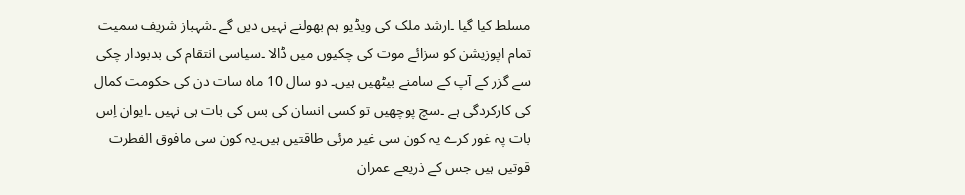مسلط کیا گیا ۔ارشد ملک کی ویڈیو ہم بھولنے نہیں دیں گے ۔شہباز شریف سمیت تمام اپوزیشن کو سزائے موت کی چکیوں میں ڈالا ۔سیاسی انتقام کی بدبودار چکی سے گزر کے آپ کے سامنے بیٹھیں ہیں۔ دو سال 10 ماہ سات دن کی حکومت کمال کی کارکردگی ہے ۔سچ پوچھیں تو کسی انسان کی بس کی بات ہی نہیں ۔ایوان اِس بات پہ غور کرے یہ کون سی غیر مرئی طاقتیں ہیں۔یہ کون سی مافوق الفطرت قوتیں ہیں جس کے ذریعے عمران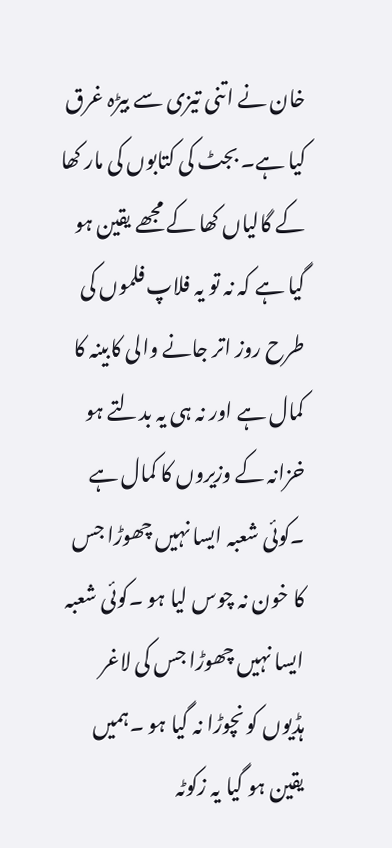خان نے اتنی تیزی سے بیڑہ غرق کیا ہے۔ بجٹ کی کتابوں کی مار کھا کے گالیاں کھا کے مجھے یقین ہو گیا ہے کہ نہ تو یہ فلاپ فلموں کی طرح روز اتر جانے والی کابینہ کا کمال ہے اور نہ ہی یہ بدلتے ہو خزانہ کے وزیروں کا کمال ہے ۔کوئی شعبہ ایسا نہیں چھوڑا جس کا خون نہ چوس لیا ہو ۔کوئی شعبہ ایسا نہیں چھوڑا جس کی لاغر ہڈیوں کو نچوڑا نہ گیا ہو ۔ہمیں یقین ہو گیا یہ زکوٹہ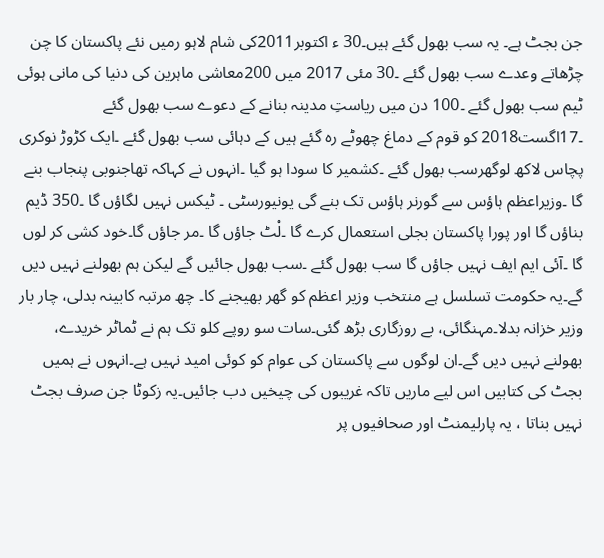جن بجٹ ہے۔ یہ سب بھول گئے ہیں۔30 ء اکتوبر2011کی شام لاہو رمیں نئے پاکستان کا چن چڑھاتے وعدے سب بھول گئے ۔30 مئی 2017 میں 200معاشی ماہرین کی دنیا کی مانی ہوئی ٹیم سب بھول گئے ۔100 دن میں ریاستِ مدینہ بنانے کے دعوے سب بھول گئے ۔17اگست2018 کو قوم کے دماغ چھوٹے رہ گئے ہیں کے دہائی سب بھول گئے ۔ایک کڑوڑ نوکری پچاس لاکھ لوگھرسب بھول گئے ۔کشمیر کا سودا ہو گیا ۔انہوں نے کہاکہ تھاجنوبی پنجاب بنے گا ۔وزیراعظم ہاؤس سے گورنر ہاؤس تک بنے گی یونیورسٹی ۔ ٹیکس نہیں لگاؤں گا ۔350 ڈیم بناؤں گا اور پورا پاکستان بجلی استعمال کرے گا ۔لْٹ جاؤں گا ۔مر جاؤں گا۔خود کشی کر لوں گا ۔آئی ایم ایف نہیں جاؤں گا سب بھول گئے ۔سب بھول جائیں گے لیکن ہم بھولنے نہیں دیں گے۔یہ حکومت تسلسل ہے منتخب وزیر اعظم کو گھر بھیجنے کا۔ چھ مرتبہ کابینہ بدلی، چار بار وزیر خزانہ بدلا۔مہنگائی، بے روزگاری بڑھ گئی۔سات سو روپے کلو تک ہم نے ٹماٹر خریدے، بھولنے نہیں دیں گے۔ان لوگوں سے پاکستان کی عوام کو کوئی امید نہیں ہے۔انہوں نے ہمیں بجٹ کی کتابیں اس لیے ماریں تاکہ غریبوں کی چیخیں دب جائیں۔یہ زکوٹا جن صرف بجٹ نہیں بناتا ، یہ پارلیمنٹ اور صحافیوں پر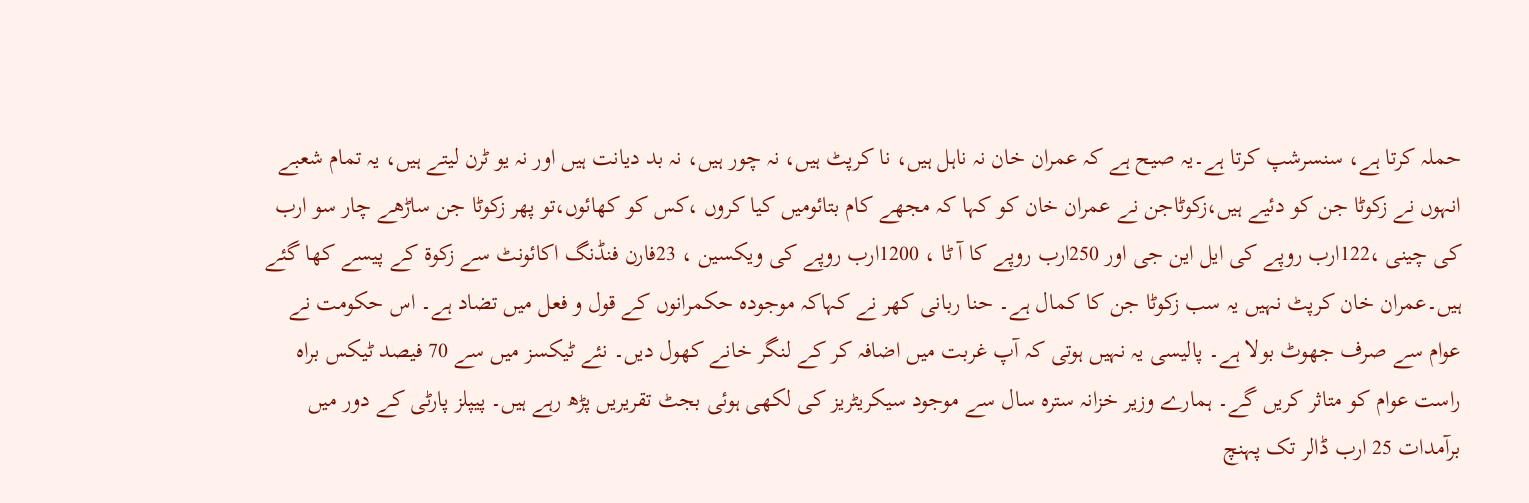حملہ کرتا ہے، سنسرشپ کرتا ہے۔یہ صیح ہے کہ عمران خان نہ ناہل ہیں، نا کرپٹ ہیں، نہ چور ہیں، نہ بد دیانت ہیں اور نہ یو ٹرن لیتے ہیں، یہ تمام شعبے انہوں نے زکوٹا جن کو دئیے ہیں،زکوٹاجن نے عمران خان کو کہا کہ مجھے کام بتائومیں کیا کروں ،کس کو کھائوں،تو پھر زکوٹا جن ساڑھے چار سو ارب کی چینی ،122ارب روپے کی ایل این جی اور 250ارب روپے کا آ ٹا ، 1200ارب روپے کی ویکسین ، 23فارن فنڈنگ اکائونٹ سے زکوۃ کے پیسے کھا گئے ہیں۔عمران خان کرپٹ نہیں یہ سب زکوٹا جن کا کمال ہے۔ حنا ربانی کھر نے کہاکہ موجودہ حکمرانوں کے قول و فعل میں تضاد ہے۔ اس حکومت نے عوام سے صرف جھوٹ بولا ہے۔ پالیسی یہ نہیں ہوتی کہ آپ غربت میں اضافہ کر کے لنگر خانے کھول دیں۔ نئے ٹیکسز میں سے 70 فیصد ٹیکس براہ راست عوام کو متاثر کریں گے۔ ہمارے وزیر خزانہ سترہ سال سے موجود سیکریٹریز کی لکھی ہوئی بجٹ تقریریں پڑھ رہے ہیں۔ پیپلز پارٹی کے دور میں برآمدات 25 ارب ڈالر تک پہنچ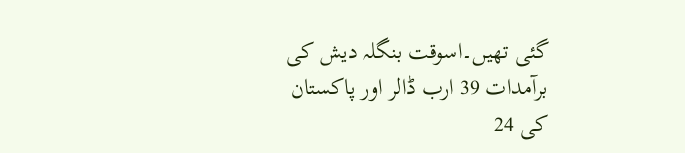گئی تھیں۔اسوقت بنگلہ دیش کی برآمدات 39 ارب ڈالر اور پاکستان کی 24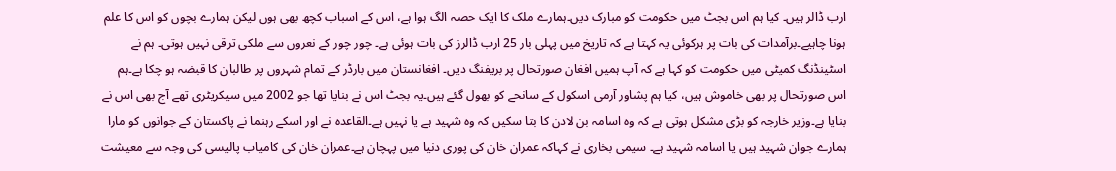ارب ڈالر ہیں۔ کیا ہم اس بجٹ میں حکومت کو مبارک دیں۔ہمارے ملک کا ایک حصہ الگ ہوا ہے، اس کے اسباب کچھ بھی ہوں لیکن ہمارے بچوں کو اس کا علم ہونا چاہیے۔برآمدات کی بات پر ہرکوئی یہ کہتا ہے کہ تاریخ میں پہلی بار 25 ارب ڈالرز کی بات ہوئی ہے۔ چور چور کے نعروں سے ملکی ترقی نہیں ہوتی۔ ہم نے اسٹینڈنگ کمیٹی میں حکومت کو کہا ہے کہ آپ ہمیں افغان صورتحال پر بریفنگ دیں۔ افغانستان میں بارڈر کے تمام شہروں پر طالبان کا قبضہ ہو چکا ہے۔ہم اس صورتحال پر بھی خاموش ہیں، کیا ہم پشاور آرمی اسکول کے سانحے کو بھول گئے ہیں۔یہ بجٹ اس نے بنایا تھا جو 2002 میں سیکریٹری تھے آج بھی اس نے بنایا ہے۔وزیر خارجہ کو بڑی مشکل ہوتی ہے کہ وہ اسامہ بن لادن کا بتا سکیں کہ وہ شہید ہے یا نہیں ہے۔القاعدہ نے اور اسکے رہنما نے پاکستان کے جوانوں کو مارا ہمارے جوان شہید ہیں یا اسامہ شہید ہے۔ سیمی بخاری نے کہاکہ عمران خان کی پوری دنیا میں پہچان ہے۔عمران خان کی کامیاب پالیسی کی وجہ سے معیشت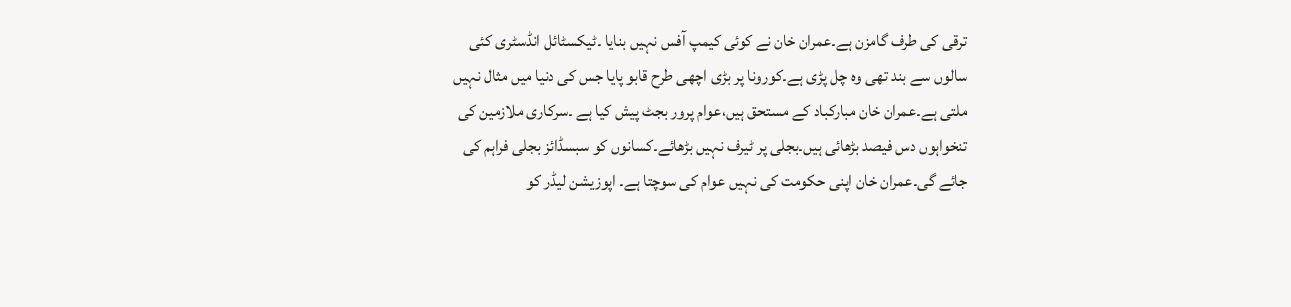ترقی کی طرف گامزن ہے۔عمران خان نے کوئی کیمپ آفس نہیں بنایا ۔ٹیکسٹائل انڈسٹری کئی سالوں سے بند تھی وہ چل پڑی ہے۔کورونا پر بڑی اچھی طرح قابو پایا جس کی دنیا میں مثال نہیں ملتی ہے۔عمران خان مبارکباد کے مستحق ہیں،عوام پرور بجٹ پیش کیا ہے ۔سرکاری ملازمین کی تنخواہوں دس فیصد بڑھائی ہیں۔بجلی پر ٹیرف نہیں بڑھائے۔کسانوں کو سبسڈائز بجلی فراہم کی جائے گی۔عمران خان اپنی حکومت کی نہیں عوام کی سوچتا ہے۔ اپوزیشن لیڈر کو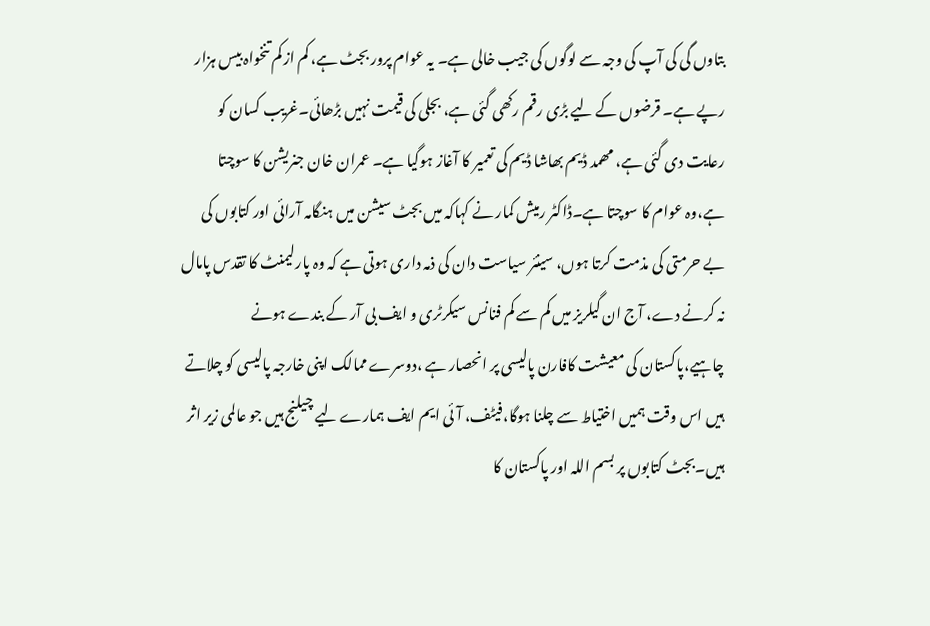بتاوں گی کی آپ کی وجہ سے لوگوں کی جیب خالی ہے۔ یہ عوام پرور بجٹ ہے، کم از کم تنخواہ بیس ہزار رپے ہے۔ قرضوں کے لیے بڑی رقم رکھی گئی ہے، بجلی کی قیمت نہیں بڑھائی۔غریب کسان کو رعایت دی گئی ہے، مھمد ڈیم بھاشا ڈیم کی تعمیر کا آغاز ہوگیا ہے۔ عمران خان جنریشن کا سوچتا ہے،وہ عوام کا سوچتا ہے۔ڈاکٹر رمیش کمار نے کہاکہ میں بجٹ سیشن میں ہنگامہ آرائی اور کتابوں کی بے حرمتی کی مذمت کرتا ہوں، سینئر سیاست دان کی ذمہ داری ہوتی ہے کہ وہ پارلیمنٹ کا تقدس پامال نہ کرنے دے، آج ان گیلریز میں کم سے کم فنانس سیکرٹری و ایف بی آر کے بندے ہونے چاہیے،پاکستان کی معیشت کافارن پالیسی پر انحصار ہے ،دوسرے ممالک اپنی خارجہ پالیسی کو چلاتے ہیں اس وقت ہمیں اختیاط سے چلنا ہوگا،فیٹف، آئی ایم ایف ہمارے لیے چیلنج ہیں جو عالمی زیر اثر ہیں۔بجٹ کتابوں پر بسم اللہ اور پاکستان کا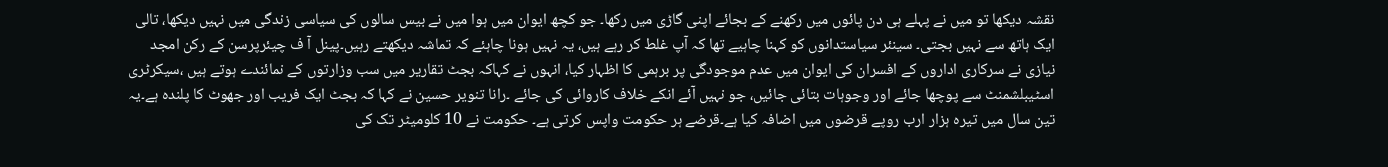نقشہ دیکھا تو میں نے پہلے ہی دن پائوں میں رکھنے کے بجائے اپنی گاڑی میں رکھا۔ جو کچھ ایوان میں ہوا میں نے بیس سالوں کی سیاسی زندگی میں نہیں دیکھا، تالی ایک ہاتھ سے نہیں بجتی۔ سینئر سیاستدانوں کو کہنا چاہیے تھا کہ آپ غلط کر رہے ہیں، یہ نہیں ہونا چاہئے کہ تماشہ دیکھتے رہیں۔پینل آ ف چیئرپرسن کے رکن امجد نیازی نے سرکاری اداروں کے افسران کی ایوان میں عدم موجودگی پر برہمی کا اظہار کیا، انہوں نے کہاکہ بجٹ تقاریر میں سب وزارتوں کے نمائندے ہوتے ہیں ،سیکرٹری اسٹیبلشمنٹ سے پوچھا جائے اور وجوہات بتائی جائیں، جو نہیں آئے انکے خلاف کاروائی کی جائے ۔رانا تنویر حسین نے کہا کہ بجٹ ایک فریب اور جھوٹ کا پلندہ ہے۔یہ تین سال میں تیرہ ہزار ارب روپے قرضوں میں اضافہ کیا ہے۔قرضے ہر حکومت واپس کرتی ہے۔ حکومت نے 10 کلومیٹر تک کی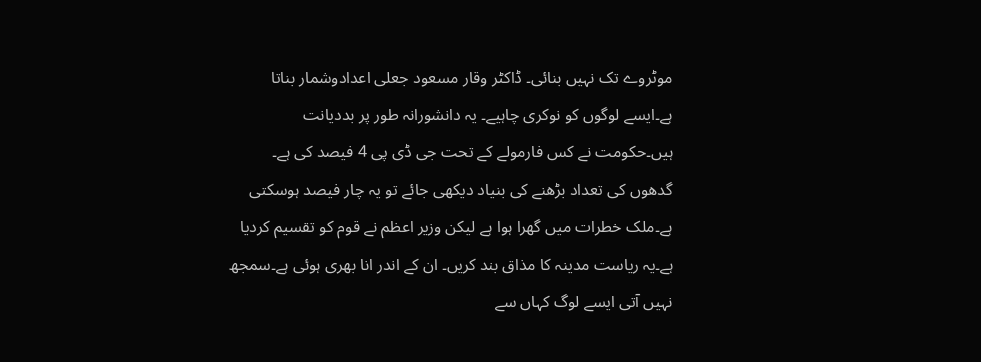موٹروے تک نہیں بنائی۔ ڈاکٹر وقار مسعود جعلی اعدادوشمار بناتا ہے۔ایسے لوگوں کو نوکری چاہیے۔ یہ دانشورانہ طور پر بددیانت ہیں۔حکومت نے کس فارمولے کے تحت جی ڈی پی 4 فیصد کی ہے۔ گدھوں کی تعداد بڑھنے کی بنیاد دیکھی جائے تو یہ چار فیصد ہوسکتی ہے۔ملک خطرات میں گھرا ہوا ہے لیکن وزیر اعظم نے قوم کو تقسیم کردیا ہے۔یہ ریاست مدینہ کا مذاق بند کریں۔ ان کے اندر انا بھری ہوئی ہے۔سمجھ نہیں آتی ایسے لوگ کہاں سے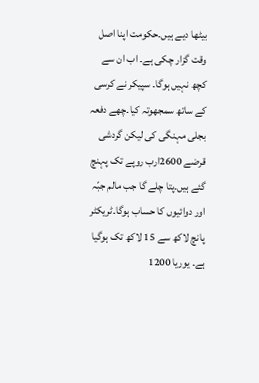بیٹھا دیے ہیں۔حکومت اپنا اصل وقت گزار چکی ہے۔ اب ان سے کچھ نہیں ہوگا۔ سپیکر نے کرسی کے ساتھ سمجھوتہ کیا۔چھے دفعہ بجلی مہنگی کی لیکن گردشی قرضے 2600ارب روپے تک پہنچ گئے ہیں۔پتا چلے گا جب مالم جبّہ اور دوائیوں کا حساب ہوگا۔ٹریکٹر پانچ لاکھ سے 15 لاکھ تک ہوگیا ہے۔ یوریا 1200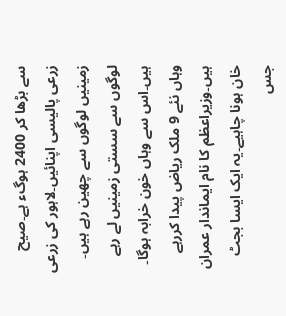سے بڑھا کر 2400 ہوگء ہے۔صیح زرعی پالیسی اپنائیں۔لاہور کی زرعی زمینیں لوگوں سے چھین رہے ہیں۔ لوگوں سے سستی زمینیں لے رہے ہیں۔اس سے وہاں خون خرابہ ہوگا۔ وہاں نئے 9 ملک ریاض پیدا کررہے ہیں۔وزیراعظم کا نام ایماندار عمران خان ہونا چاہیے۔یہ ایک ایسا بجٹ جس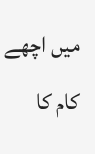میں اچھے کام کا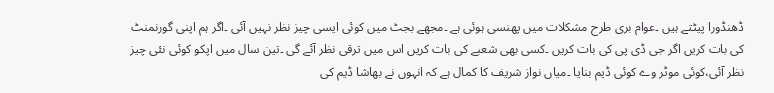ڈھنڈورا پیٹتے ہیں ۔عوام بری طرح مشکلات میں پھنسی ہوئی ہے ۔مجھے بجٹ میں کوئی ایسی چیز نظر نہیں آئی ۔اگر ہم اپنی گورنمنٹ کی بات کریں اگر جی ڈی پی کی بات کریں ۔کسی بھی شعبے کی بات کریں اس میں ترقی نظر آئے گی ۔تین سال میں اپکو کوئی نئی چیز نظر آئی،کوئی موٹر وے کوئی ڈیم بنایا ۔میاں نواز شریف کا کمال ہے کہ انہوں نے بھاشا ڈیم کی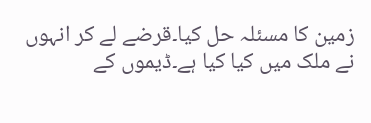زمین کا مسئلہ حل کیا۔قرضے لے کر انہوں نے ملک میں کیا کیا ہے۔ڈیموں کے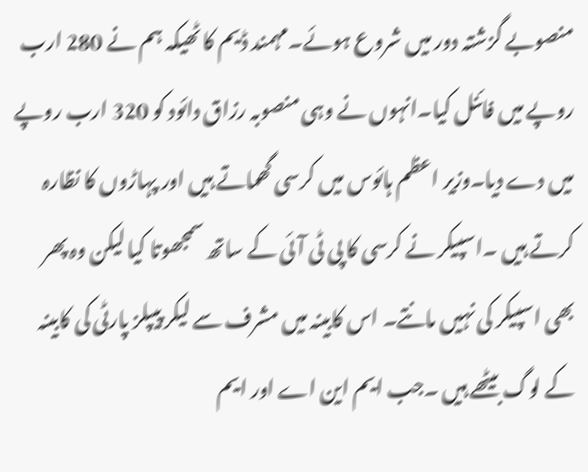منصوبے گزشتہ دور میں شروع ہوئے۔مہمند ڈیم کا ٹھیکہ ہم نے 280 ارب روپے میں فائنل کیا۔انہوں نے وہی منصوبہ رزاق دائود کو 320 ارب روپے میں دے دیا۔وزیر اعظم ہائوس میں کرسی گھماتے ہیں اور پہاڑوں کا نظارہ کرتے ہیں ۔اسپیکر نے کرسی کا پی ٹی آئی کے ساتھ سمجھوتا کیا لیکن وہ پھر بھی اسپیکر کی نہیں مانتے۔ اس کابینہ میں مشرف سے لیکر پیپلز پارٹی کی کابینہ کے لوگ بیٹھے ہیں ۔جب ایم این اے اور ایم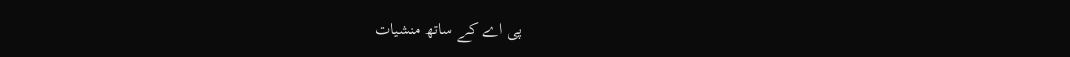پی اے کے ساتھ منشیات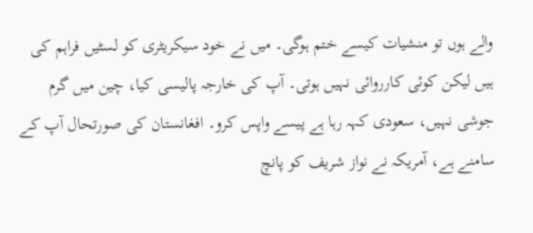والے ہوں تو منشیات کیسے ختم ہوگی۔ میں نے خود سیکریٹری کو لسٹیں فراہم کی ہیں لیکن کوئی کارروائی نہیں ہوتی۔ آپ کی خارجہ پالیسی کیا، چین میں گرم جوشی نہیں، سعودی کہہ رہا ہے پیسے واپس کرو۔ افغانستان کی صورتحال آپ کے سامنے ہے، آمریکہ نے نواز شریف کو پانچ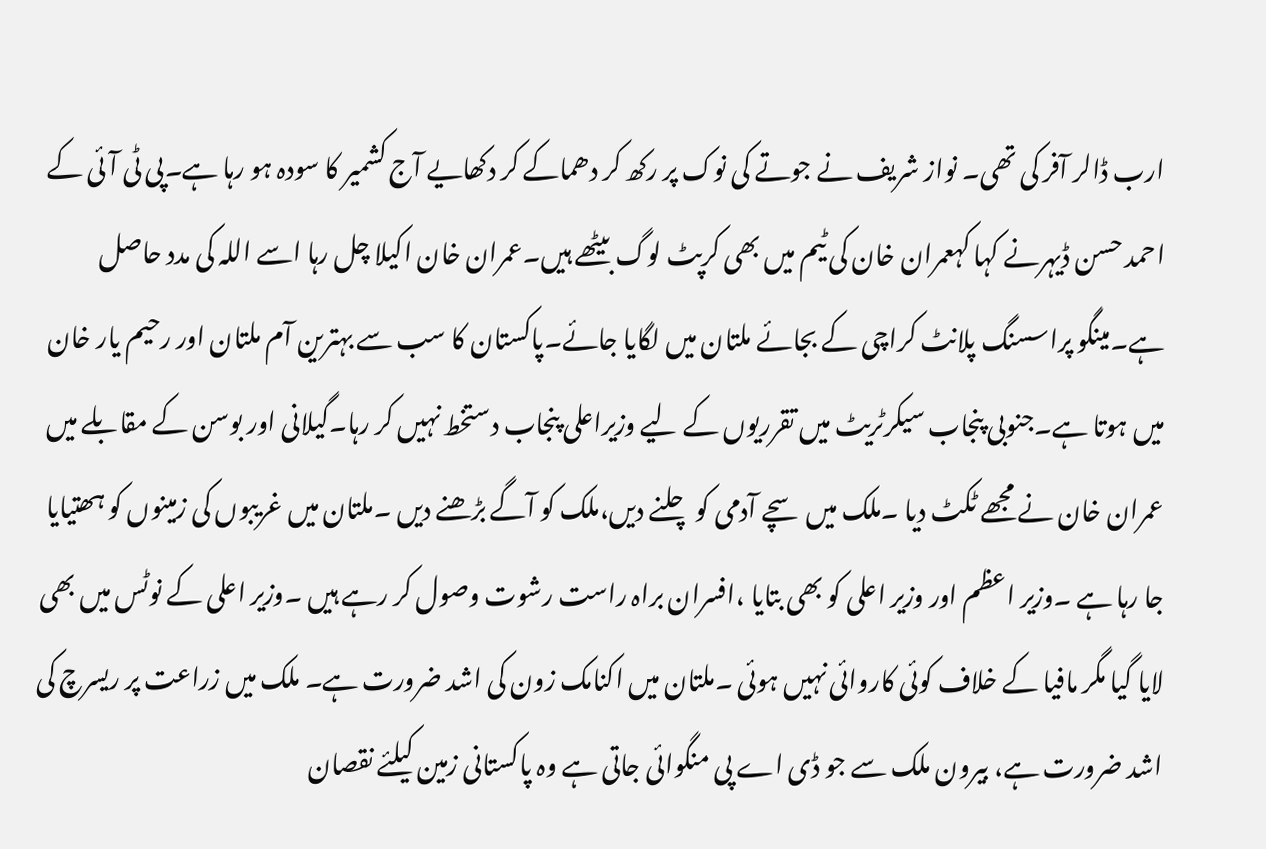ارب ڈالر آفر کی تھی۔ نواز شریف نے جوتے کی نوک پر رکھ کر دھماکے کر دکھایے آج کشمیر کا سودہ ہو رہا ہے۔پی ٹی آئی کے احمد حسن ڈیہرنے کہا کہعمران خان کی ٹیم میں بھی کرپٹ لوگ بیٹھے ہیں۔عمران خان اکیلا چل رہا اسے اللہ کی مدد حاصل ہے۔مینگو پراسسنگ پلانٹ کراچی کے بجائے ملتان میں لگایا جائے۔پاکستان کا سب سے بہترین آم ملتان اور رحیم یار خان میں ہوتا ہے۔جنوبی پنجاب سیکرٹریٹ میں تقرریوں کے لیے وزیراعلی پنجاب دستخط نہیں کر رہا۔گیلانی اور بوسن کے مقابلے میں عمران خان نے مجھے ٹکٹ دیا ۔ملک میں سچے آدمی کو چلنے دیں،ملک کو آگے بڑھنے دیں ۔ملتان میں غریبوں کی زمینوں کو ہھتیایا جا رہا ہے ۔وزیر اعظم اور وزیر اعلی کو بھی بتایا ،افسران براہ راست رشوت وصول کر رہے ہیں ۔وزیر اعلی کے نوٹس میں بھی لایا گیا مگر مافیا کے خلاف کوئی کاروائی نہیں ہوئی ۔ملتان میں اکنامک زون کی اشد ضرورت ہے۔ ملک میں زراعت پر ریسرچ کی اشد ضرورت ہے، بیرون ملک سے جو ڈی اے پی منگوائی جاتی ہے وہ پاکستانی زمین کیلئے نقصان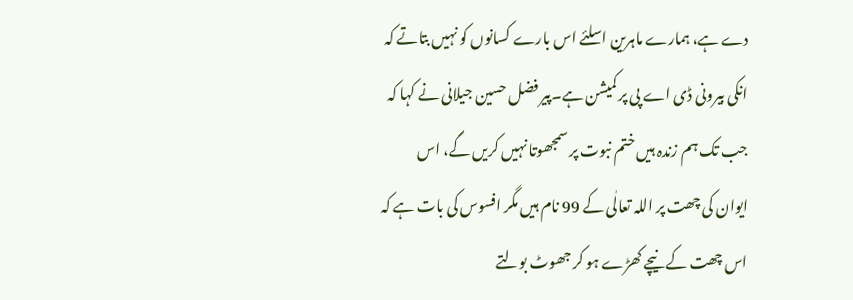دے ہے، ہمارے ماہرین اسلئے اس بارے کسانوں کو نہیں بتاتے کہ انکی بیرونی ڈی اے پی پر کمیشن ہے۔پیر فضل حسین جیلانی نے کہا کہ جب تک ہم زندہ ہیں ختم نبوت پر سمجھوتا نہیں کریں گے، اس ایوان کی چھت پر اللہ تعالٰی کے 99 نام ہیں مگر افسوس کی بات ہے کہ اس چھت کے نیچے کھڑے ہو کر جھوٹ بولتے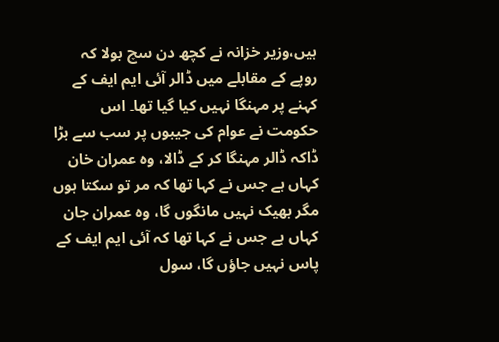ہیں،وزیر خزانہ نے کچھ دن سچ بولا کہ روپے کے مقابلے میں ڈالر آئی ایم ایف کے کہنے پر مہنگا نہیں کیا گیا تھا۔ اس حکومت نے عوام کی جیبوں پر سب سے بڑا ڈاکہ ڈالر مہنگا کر کے ڈالا، وہ عمران خان کہاں ہے جس نے کہا تھا کہ مر تو سکتا ہوں مگر بھیک نہیں مانگوں گا، وہ عمران جان کہاں ہے جس نے کہا تھا کہ آئی ایم ایف کے پاس نہیں جاؤں گا، سول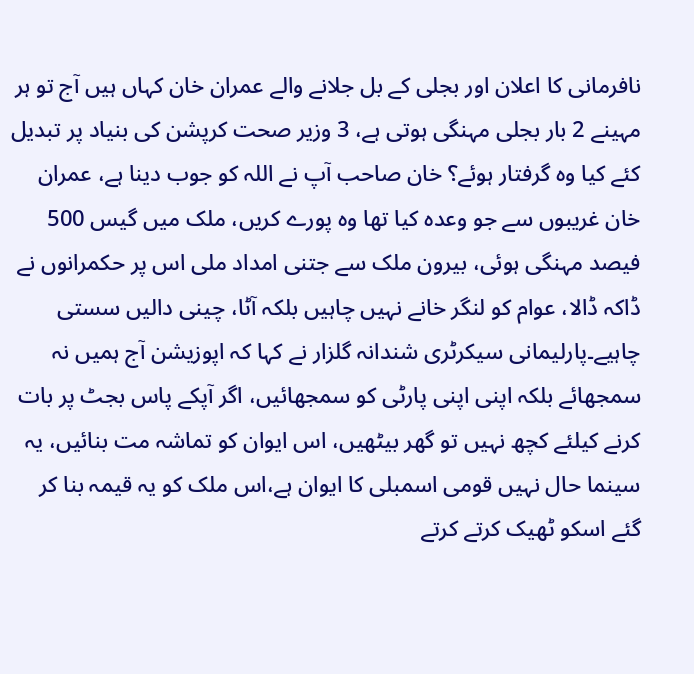نافرمانی کا اعلان اور بجلی کے بل جلانے والے عمران خان کہاں ہیں آج تو ہر مہینے 2 بار بجلی مہنگی ہوتی ہے، 3 وزیر صحت کرپشن کی بنیاد پر تبدیل کئے کیا وہ گرفتار ہوئے؟ خان صاحب آپ نے اللہ کو جوب دینا ہے، عمران خان غریبوں سے جو وعدہ کیا تھا وہ پورے کریں، ملک میں گیس 500 فیصد مہنگی ہوئی، بیرون ملک سے جتنی امداد ملی اس پر حکمرانوں نے ڈاکہ ڈالا، عوام کو لنگر خانے نہیں چاہیں بلکہ آٹا، چینی دالیں سستی چاہیے۔پارلیمانی سیکرٹری شندانہ گلزار نے کہا کہ اپوزیشن آج ہمیں نہ سمجھائے بلکہ اپنی اپنی پارٹی کو سمجھائیں، اگر آپکے پاس بجٹ پر بات کرنے کیلئے کچھ نہیں تو گھر بیٹھیں، اس ایوان کو تماشہ مت بنائیں، یہ سینما حال نہیں قومی اسمبلی کا ایوان ہے،اس ملک کو یہ قیمہ بنا کر گئے اسکو ٹھیک کرتے کرتے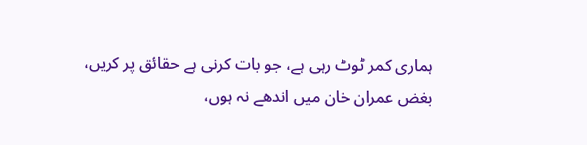ہماری کمر ٹوٹ رہی ہے، جو بات کرنی ہے حقائق پر کریں، بغض عمران خان میں اندھے نہ ہوں،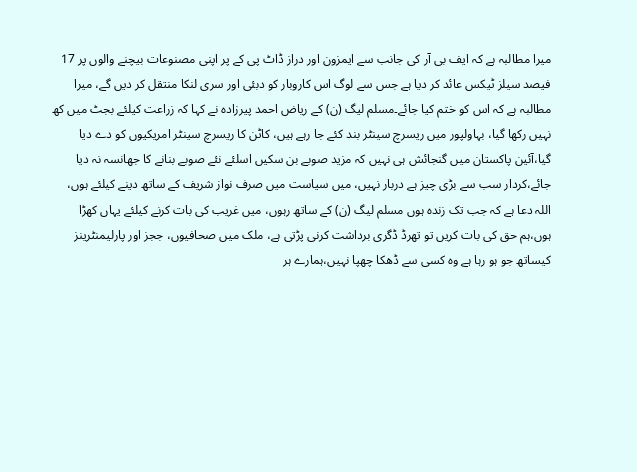میرا مطالبہ ہے کہ ایف بی آر کی جانب سے ایمزون اور دراز ڈاٹ پی کے پر اپنی مصنوعات بیچنے والوں پر 17 فیصد سیلز ٹیکس عائد کر دیا ہے جس سے لوگ اس کاروبار کو دبئی اور سری لنکا منتقل کر دیں گے، میرا مطالبہ ہے کہ اس کو ختم کیا جائے۔مسلم لیگ (ن) کے ریاض احمد پیرزادہ نے کہا کہ زراعت کیلئے بجٹ میں کھ نہیں رکھا گیا، بہاولپور میں ریسرچ سینٹر بند کئے جا رہے ہیں، کاٹن کا ریسرچ سینٹر امریکیوں کو دے دیا گیا،آئین پاکستان میں گنجائش ہی نہیں کہ مزید صوبے بن سکیں اسلئے نئے صوبے بنانے کا جھانسہ نہ دیا جائے،کردار سب سے بڑی چیز ہے دربار نہیں، میں سیاست میں صرف نواز شریف کے ساتھ دینے کیلئے ہوں، اللہ دعا ہے کہ جب تک زندہ ہوں مسلم لیگ (ن) کے ساتھ رہوں، میں غریب کی بات کرنے کیلئے یہاں کھڑا ہوں،ہم حق کی بات کریں تو تھرڈ ڈگری برداشت کرنی پڑتی ہے، ملک میں صحافیوں، ججز اور پارلیمنٹرینز کیساتھ جو ہو رہا ہے وہ کسی سے ڈھکا چھپا نہیں،ہمارے ہر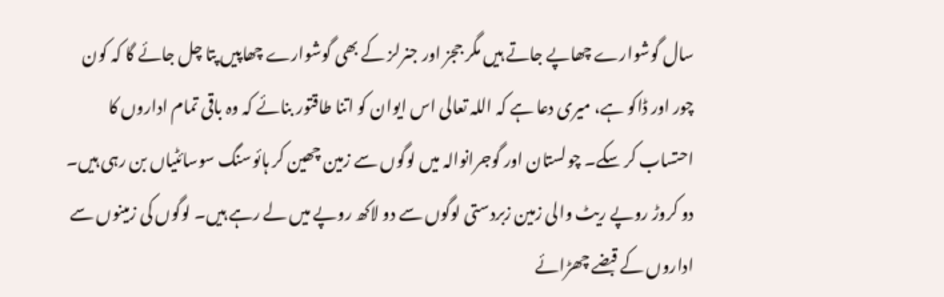سال گوشوارے چھاپے جاتے ہیں مگر ججز اور جنرلز کے بھی گوشوارے چھاپیں پتا چل جائے گا کہ کون چور اور ڈاکو ہے، میری دعا ہے کہ اللہ تعالی اس ایوان کو اتنا طاقتور بنائے کہ وہ باقی تمام اداروں کا احتساب کر سکے۔ چولستان اور گوجرانوالہ میں لوگوں سے زمین چھین کر ہائوسنگ سوسائٹیاں بن رہی ہیں۔ دو کروڑ روپے ریٹ والی زمین زبردستی لوگوں سے دو لاکھ روپے میں لے رہے ہیں۔ لوگوں کی زمینوں سے اداروں کے قبضے چھڑائے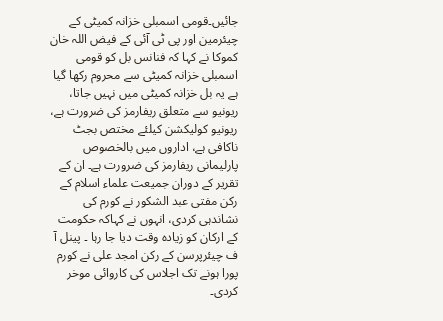جائیں۔قومی اسمبلی خزانہ کمیٹی کے چیئرمین اور پی ٹی آئی کے فیض اللہ خان کموکا نے کہا کہ فنانس بل کو قومی اسمبلی خزانہ کمیٹی سے محروم رکھا گیا ہے یہ بل خزانہ کمیٹی میں نہیں جاتا، ریونیو سے متعلق ریفارمز کی ضرورت ہے، ریونیو کولیکشن کیلئے مختص بجٹ ناکافی ہے، اداروں میں بالخصوص پارلیمانی ریفارمز کی ضرورت ہے۔ ان کے تقریر کے دوران جمیعت علماء اسلام کے رکن مفتی عبد الشکور نے کورم کی نشاندہی کردی، انہوں نے کہاکہ حکومت کے ارکان کو زیادہ وقت دیا جا رہا ۔ پینل آ ف چیئرپرسن کے رکن امجد علی نے کورم پورا ہونے تک اجلاس کی کاروائی موخر کردی۔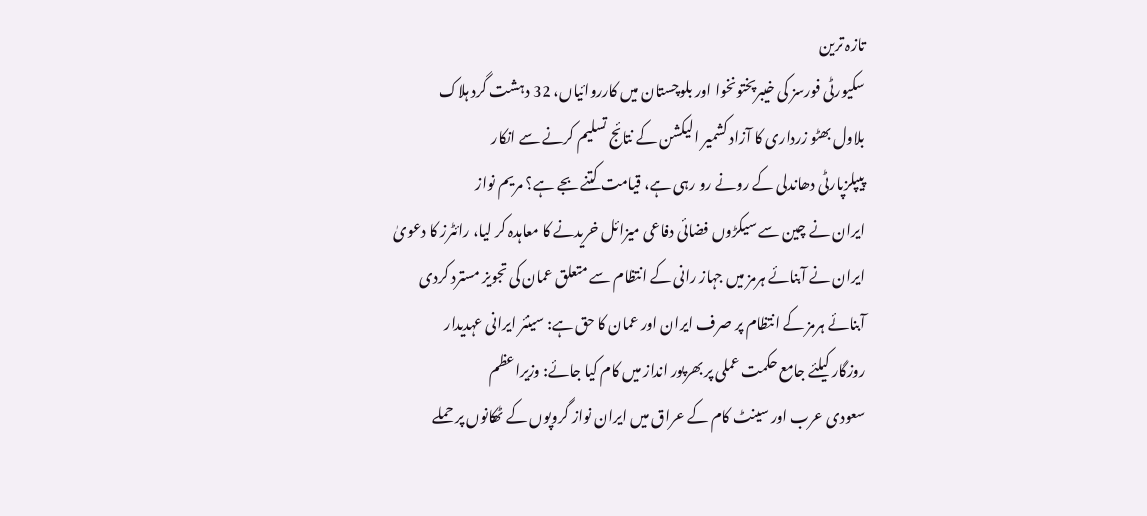تازہ ترین
سکیورٹی فورسز کی خیبرپختونخوا اور بلوچستان میں کارروائیاں، 32 دہشت گرد ہلاک
بلاول بھٹو زرداری کا آزاد کشمیر الیکشن کے نتائج تسلیم کرنے سے انکار
پیپلزپارٹی دھاندلی کے رونے رو رہی ہے، قیامت کتنے بجے ہے؟ مریم نواز
ایران نے چین سے سیکڑوں فضائی دفاعی میزائل خریدنے کا معاہدہ کر لیا، رائٹرز کا دعویٰ
ایران نے آبنائے ہرمز میں جہاز رانی کے انتظام سے متعلق عمان کی تجویز مسترد کردی
آبنائے ہرمز کے انتظام پر صرف ایران اور عمان کا حق ہے: سینئر ایرانی عہدیدار
روزگار کیلئے جامع حکمت عملی پر بھرپور انداز میں کام کیا جائے: وزیراعظم
سعودی عرب اور سینٹ کام کے عراق میں ایران نواز گروپوں کے ٹھکانوں پر حملے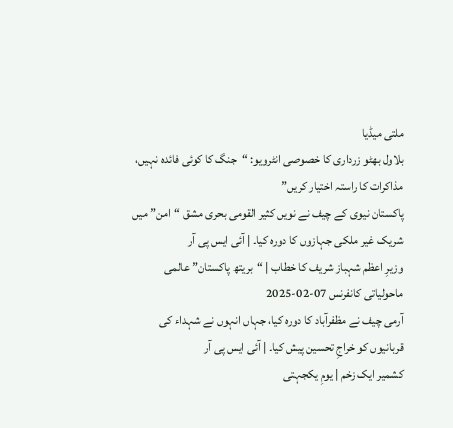ملتی میڈیا
بلاول بھٹو زرداری کا خصوصی انٹرویو: “جنگ کا کوئی فائدہ نہیں، مذاکرات کا راستہ اختیار کریں”
پاکستان نیوی کے چیف نے نویں کثیر القومی بحری مشق “امن” میں شریک غیر ملکی جہازوں کا دورہ کیا۔ | آئی ایس پی آر
وزیرِ اعظم شہباز شریف کا خطاب | “بریتھ پاکستان” عالمی ماحولیاتی کانفرنس 07-02-2025
آرمی چیف نے مظفرآباد کا دورہ کیا، جہاں انہوں نے شہداء کی قربانیوں کو خراجِ تحسین پیش کیا۔ | آئی ایس پی آر
کشمیر ایک زخم | یومِ یکجہتی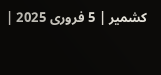کشمیر | 5 فروری 2025 |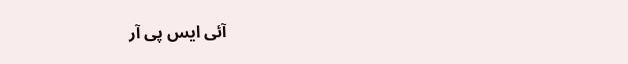آئی ایس پی آر